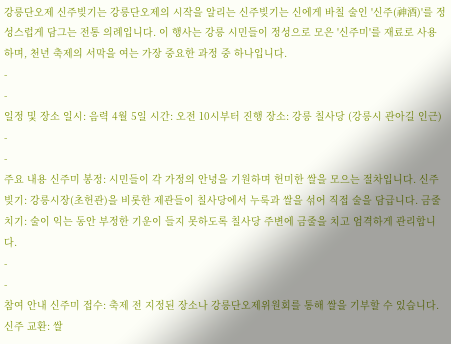강릉단오제 신주빚기는 강릉단오제의 시작을 알리는 신주빚기는 신에게 바칠 술인 '신주(神酒)'를 정성스럽게 담그는 전통 의례입니다. 이 행사는 강릉 시민들이 정성으로 모은 '신주미'를 재료로 사용하며, 천년 축제의 서막을 여는 가장 중요한 과정 중 하나입니다.
-
-
일정 및 장소 일시: 음력 4월 5일 시간: 오전 10시부터 진행 장소: 강릉 칠사당 (강릉시 관아길 인근)
-
-
주요 내용 신주미 봉정: 시민들이 각 가정의 안녕을 기원하며 헌미한 쌀을 모으는 절차입니다. 신주 빚기: 강릉시장(초헌관)을 비롯한 제관들이 칠사당에서 누룩과 쌀을 섞어 직접 술을 담급니다. 금줄 치기: 술이 익는 동안 부정한 기운이 들지 못하도록 칠사당 주변에 금줄을 치고 엄격하게 관리합니다.
-
-
참여 안내 신주미 접수: 축제 전 지정된 장소나 강릉단오제위원회를 통해 쌀을 기부할 수 있습니다. 신주 교환: 쌀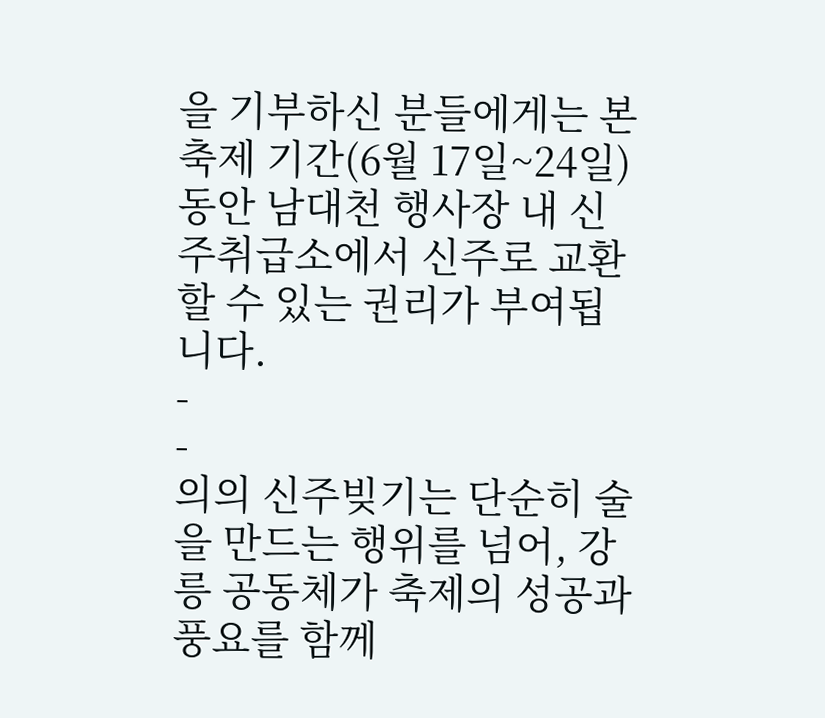을 기부하신 분들에게는 본 축제 기간(6월 17일~24일) 동안 남대천 행사장 내 신주취급소에서 신주로 교환할 수 있는 권리가 부여됩니다.
-
-
의의 신주빚기는 단순히 술을 만드는 행위를 넘어, 강릉 공동체가 축제의 성공과 풍요를 함께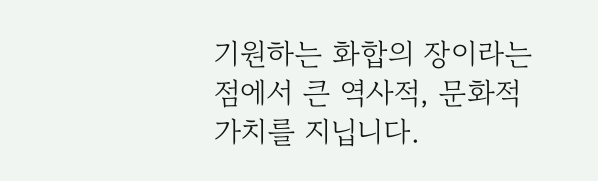기원하는 화합의 장이라는 점에서 큰 역사적, 문화적 가치를 지닙니다.